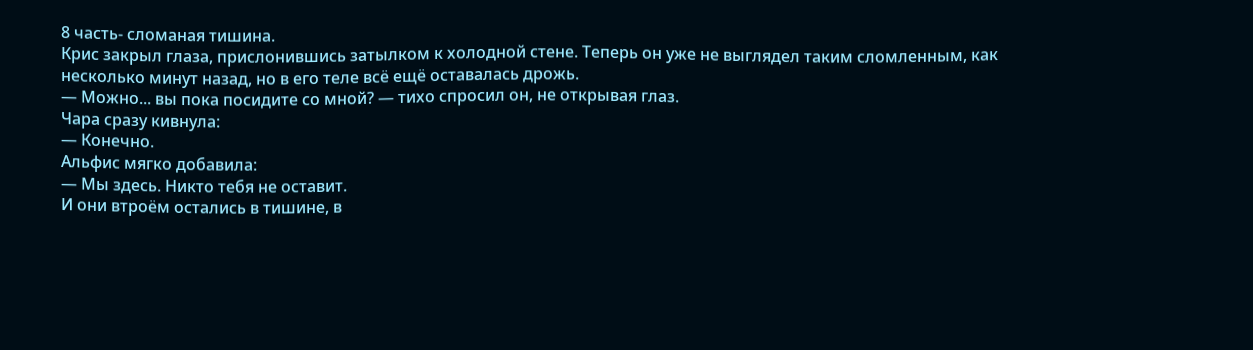8 часть- сломаная тишина.
Крис закрыл глаза, прислонившись затылком к холодной стене. Теперь он уже не выглядел таким сломленным, как несколько минут назад, но в его теле всё ещё оставалась дрожь.
— Можно... вы пока посидите со мной? — тихо спросил он, не открывая глаз.
Чара сразу кивнула:
— Конечно.
Альфис мягко добавила:
— Мы здесь. Никто тебя не оставит.
И они втроём остались в тишине, в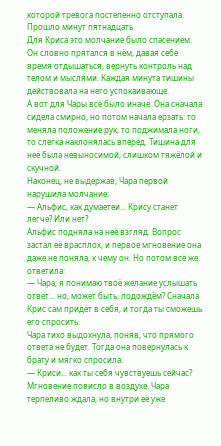которой тревога постепенно отступала. Прошло минут пятнадцать.
Для Криса это молчание было спасением. Он словно прятался в нём, давая себе время отдышаться, вернуть контроль над телом и мыслями. Каждая минута тишины действовала на него успокаивающе.
А вот для Чары всё было иначе. Она сначала сидела смирно, но потом начала ерзать: то меняла положение рук, то поджимала ноги, то слегка наклонялась вперёд. Тишина для неё была невыносимой, слишком тяжёлой и скучной.
Наконец, не выдержав, Чара первой нарушила молчание:
— Альфис, как думаетеи... Крису станет легче? Или нет?
Альфис подняла на неё взгляд. Вопрос застал её врасплох, и первое мгновение она даже не поняла, к чему он. Но потом всё же ответила:
— Чара, я понимаю твоё желание услышать ответ... но, может быть, подождём? Сначала Крис сам придёт в себя, и тогда ты сможешь его спросить.
Чара тихо выдохнула, поняв, что прямого ответа не будет. Тогда она повернулась к брату и мягко спросила:
— Криси... как ты себя чувствуешь сейчас?
Мгновение повисло в воздухе. Чара терпеливо ждала, но внутри её уже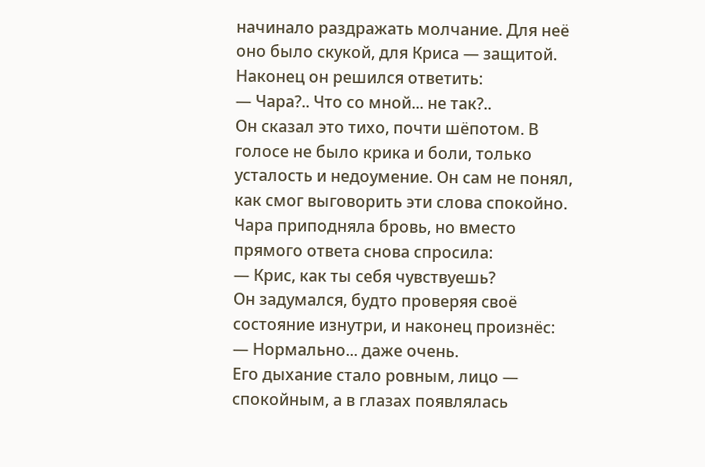начинало раздражать молчание. Для неё оно было скукой, для Криса — защитой.
Наконец он решился ответить:
— Чара?.. Что со мной... не так?..
Он сказал это тихо, почти шёпотом. В голосе не было крика и боли, только усталость и недоумение. Он сам не понял, как смог выговорить эти слова спокойно.
Чара приподняла бровь, но вместо прямого ответа снова спросила:
— Крис, как ты себя чувствуешь?
Он задумался, будто проверяя своё состояние изнутри, и наконец произнёс:
— Нормально... даже очень.
Его дыхание стало ровным, лицо — спокойным, а в глазах появлялась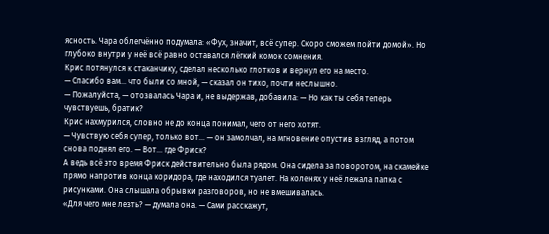ясность. Чара облегчённо подумала: «Фух, значит, всё супер. Скоро сможем пойти домой». Но глубоко внутри у неё всё равно оставался лёгкий комок сомнения.
Крис потянулся к стаканчику, сделал несколько глотков и вернул его на место.
— Спасибо вам... что были со мной, — сказал он тихо, почти неслышно.
— Пожалуйста, — отозвалась Чара и, не выдержав, добавила: — Но как ты себя теперь чувствуешь, братик?
Крис нахмурился, словно не до конца понимал, чего от него хотят.
— Чувствую себя супер, только вот... — он замолчал, на мгновение опустив взгляд, а потом снова поднял его. — Вот... где Фриск?
А ведь всё это время Фриск действительно была рядом. Она сидела за поворотом, на скамейке прямо напротив конца коридора, где находился туалет. На коленях у неё лежала папка с рисунками. Она слышала обрывки разговоров, но не вмешивалась.
«Для чего мне лезть? — думала она. — Сами расскажут,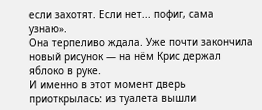если захотят. Если нет... пофиг, сама узнаю».
Она терпеливо ждала. Уже почти закончила новый рисунок — на нём Крис держал яблоко в руке.
И именно в этот момент дверь приоткрылась: из туалета вышли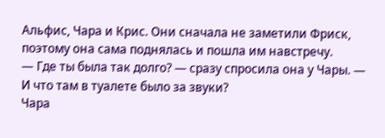Альфис, Чара и Крис. Они сначала не заметили Фриск, поэтому она сама поднялась и пошла им навстречу.
— Где ты была так долго? — сразу спросила она у Чары. — И что там в туалете было за звуки?
Чара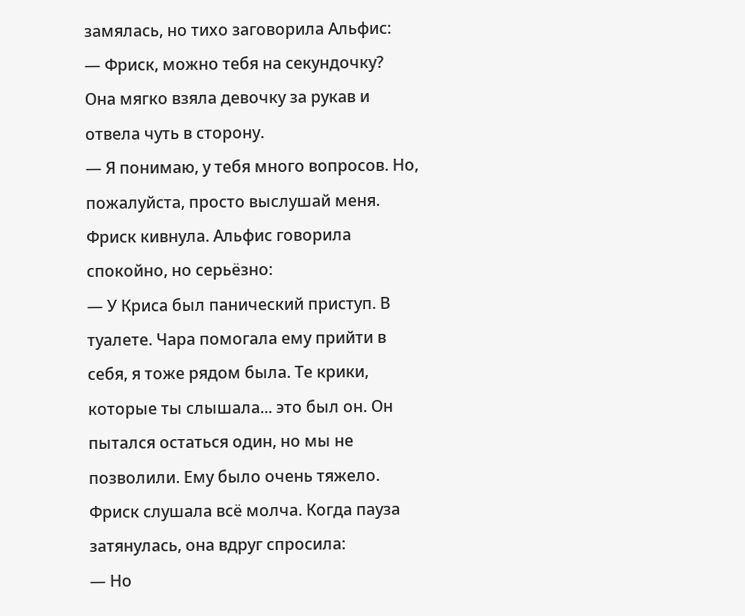замялась, но тихо заговорила Альфис:
— Фриск, можно тебя на секундочку?
Она мягко взяла девочку за рукав и отвела чуть в сторону.
— Я понимаю, у тебя много вопросов. Но, пожалуйста, просто выслушай меня.
Фриск кивнула. Альфис говорила спокойно, но серьёзно:
— У Криса был панический приступ. В туалете. Чара помогала ему прийти в себя, я тоже рядом была. Те крики, которые ты слышала... это был он. Он пытался остаться один, но мы не позволили. Ему было очень тяжело.
Фриск слушала всё молча. Когда пауза затянулась, она вдруг спросила:
— Но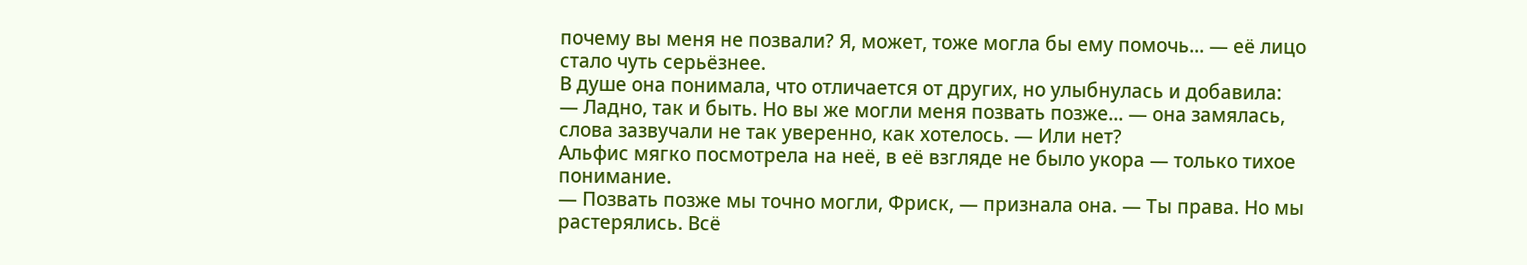почему вы меня не позвали? Я, может, тоже могла бы ему помочь... — её лицо стало чуть серьёзнее.
В душе она понимала, что отличается от других, но улыбнулась и добавила:
— Ладно, так и быть. Но вы же могли меня позвать позже... — она замялась, слова зазвучали не так уверенно, как хотелось. — Или нет?
Альфис мягко посмотрела на неё, в её взгляде не было укора — только тихое понимание.
— Позвать позже мы точно могли, Фриск, — признала она. — Ты права. Но мы растерялись. Всё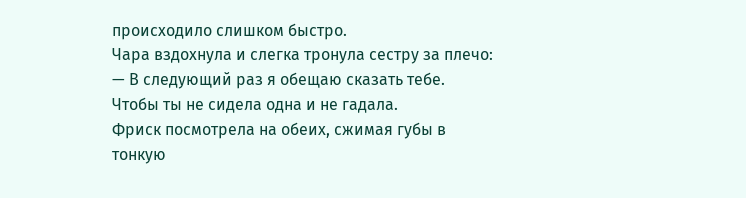происходило слишком быстро.
Чара вздохнула и слегка тронула сестру за плечо:
— В следующий раз я обещаю сказать тебе. Чтобы ты не сидела одна и не гадала.
Фриск посмотрела на обеих, сжимая губы в тонкую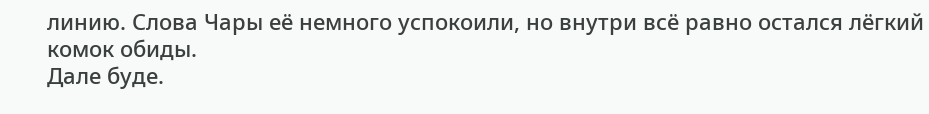линию. Слова Чары её немного успокоили, но внутри всё равно остался лёгкий комок обиды.
Дале буде.